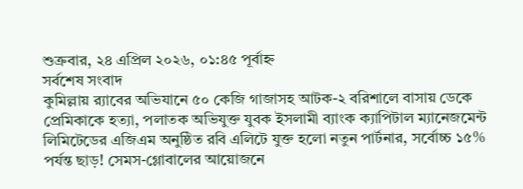শুক্রবার, ২৪ এপ্রিল ২০২৬, ০১:৪৫ পূর্বাহ্ন
সর্বশেষ সংবাদ
কুমিল্লায় র‍্যাবের অভিযানে ৫০ কেজি গাজাসহ আটক-২ বরিশালে বাসায় ডেকে প্রেমিকাকে হত্যা, পলাতক অভিযুক্ত যুবক ইসলামী ব্যাংক ক্যাপিটাল ম্যানেজমেন্ট লিমিটেডের এজিএম অনুষ্ঠিত রবি এলিটে যুক্ত হলো নতুন পার্টনার, সর্বোচ্চ ১৫% পর্যন্ত ছাড়! সেমস-গ্লোবালের আয়োজনে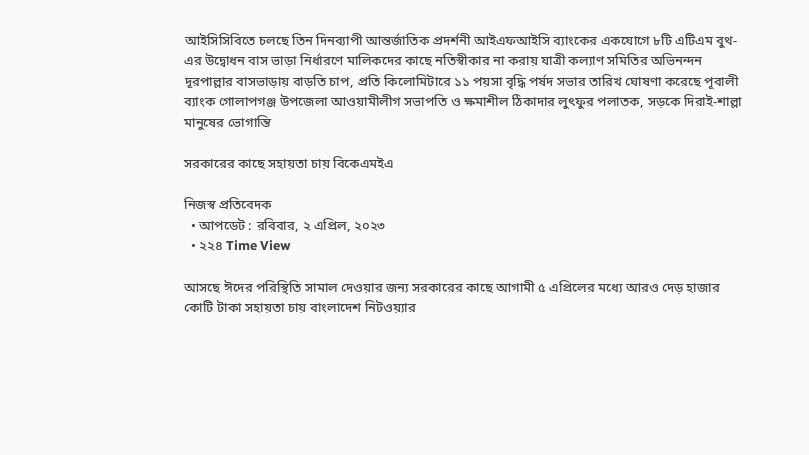আইসিসিবিতে চলছে তিন দিনব্যাপী আন্তর্জাতিক প্রদর্শনী আইএফআইসি ব্যাংকের একযোগে ৮টি এটিএম বুথ-এর উদ্বোধন বাস ভাড়া নির্ধারণে মালিকদের কাছে নতিস্বীকার না করায় যাত্রী কল্যাণ সমিতির অভিনন্দন দূরপাল্লার বাসভাড়ায় বাড়তি চাপ, প্রতি কিলোমিটারে ১১ পয়সা বৃদ্ধি পর্ষদ সভার তারিখ ঘোষণা করেছে পূবালী ব্যাংক গোলাপগঞ্জ উপজেলা আওয়ামীলীগ সভাপতি ও ক্ষমাশীল ঠিকাদার লুৎফুর পলাতক, সড়কে দিরাই-শাল্লা মানুষের ভোগান্তি

সরকারের কাছে সহায়তা চায় বিকেএমইএ

নিজস্ব প্রতিবেদক
  • আপডেট : রবিবার, ২ এপ্রিল, ২০২৩
  • ২২৪ Time View

আসছে ঈদের পরিস্থিতি সামাল দেওয়ার জন্য সরকারের কাছে আগামী ৫ এপ্রিলের মধ্যে আরও দেড় হাজার কোটি টাকা সহায়তা চায় বাংলাদেশ নিটওয়্যার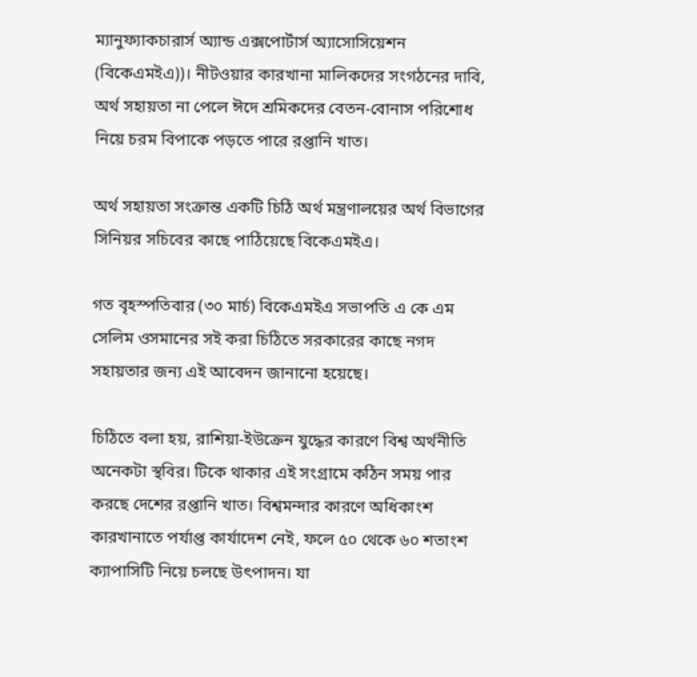ম্যানুফ্যাকচারার্স অ্যান্ড এক্সপোর্টার্স অ্যাসোসিয়েশন (বিকেএমইএ))। নীটওয়ার কারখানা মালিকদের সংগঠনের দাবি, অর্থ সহায়তা না পেলে ঈদে শ্রমিকদের বেতন-বোনাস পরিশোধ নিয়ে চরম বিপাকে পড়তে পারে রপ্তানি খাত।

অর্থ সহায়তা সংক্রান্ত একটি চিঠি অর্থ মন্ত্রণালয়ের অর্থ বিভাগের সিনিয়র সচিবের কাছে পাঠিয়েছে বিকেএমইএ।

গত বৃহস্পতিবার (৩০ মার্চ) বিকেএমইএ সভাপতি এ কে এম সেলিম ওসমানের সই করা চিঠিতে সরকারের কাছে নগদ সহায়তার জন্য এই আবেদন জানানো হয়েছে।

চিঠিতে বলা হয়, রাশিয়া-ইউক্রেন যুদ্ধের কারণে বিশ্ব অর্থনীতি অনেকটা স্থবির। টিকে থাকার এই সংগ্রামে কঠিন সময় পার করছে দেশের রপ্তানি খাত। বিশ্বমন্দার কারণে অধিকাংশ কারখানাতে পর্যাপ্ত কার্যাদেশ নেই, ফলে ৫০ থেকে ৬০ শতাংশ ক্যাপাসিটি নিয়ে চলছে উৎপাদন। যা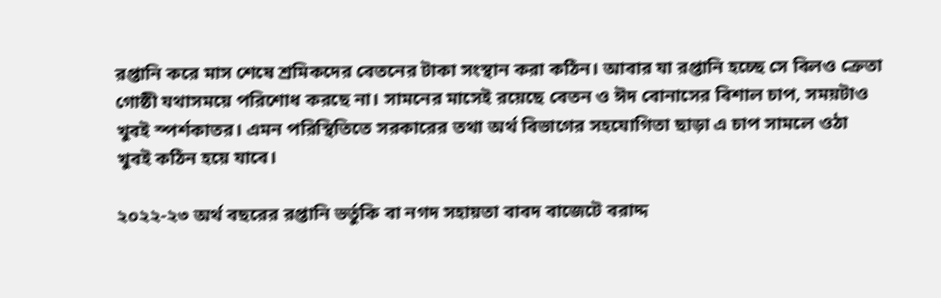রপ্তানি করে মাস শেষে শ্রমিকদের বেতনের টাকা সংস্থান করা কঠিন। আবার যা রপ্তানি হচ্ছে সে বিলও ক্রেতা গোষ্ঠী যথাসময়ে পরিশোধ করছে না। সামনের মাসেই রয়েছে বেতন ও ঈদ বোনাসের বিশাল চাপ, সময়টাও খুবই স্পর্শকাতর। এমন পরিস্থিতিতে সরকারের তথা অর্থ বিভাগের সহযোগিতা ছাড়া এ চাপ সামলে ওঠা খুবই কঠিন হয়ে যাবে।

২০২২-২৩ অর্থ বছরের রপ্তানি ভর্তুকি বা নগদ সহায়তা বাবদ বাজেটে বরাদ্দ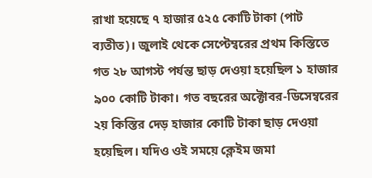রাখা হয়েছে ৭ হাজার ৫২৫ কোটি টাকা (পাট ব্যতীত)। জুলাই থেকে সেপ্টেম্বরের প্রথম কিস্তিতে গত ২৮ আগস্ট পর্যন্ত ছাড় দেওয়া হয়েছিল ১ হাজার ৯০০ কোটি টাকা। গত বছরের অক্টোবর-ডিসেম্বরের ২য় কিস্তির দেড় হাজার কোটি টাকা ছাড় দেওয়া হয়েছিল। যদিও ওই সময়ে ক্লেইম জমা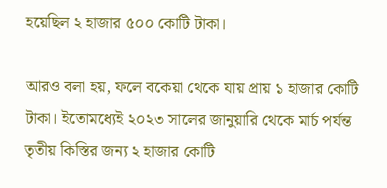হয়েছিল ২ হাজার ৫০০ কোটি টাকা।

আরও বলা হয়, ফলে বকেয়া থেকে যায় প্রায় ১ হাজার কোটি টাকা। ইতোমধ্যেই ২০২৩ সালের জানুয়ারি থেকে মার্চ পর্যন্ত তৃতীয় কিস্তির জন্য ২ হাজার কোটি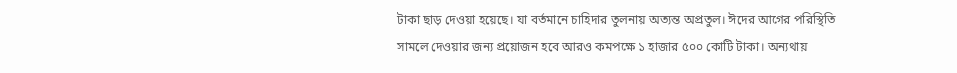টাকা ছাড় দেওয়া হয়েছে। যা বর্তমানে চাহিদার তুলনায় অত্যন্ত অপ্রতুল। ঈদের আগের পরিস্থিতি সামলে দেওয়ার জন্য প্রয়োজন হবে আরও কমপক্ষে ১ হাজার ৫০০ কোটি টাকা। অন্যথায়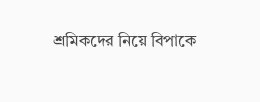শ্রমিকদের নিয়ে বিপাকে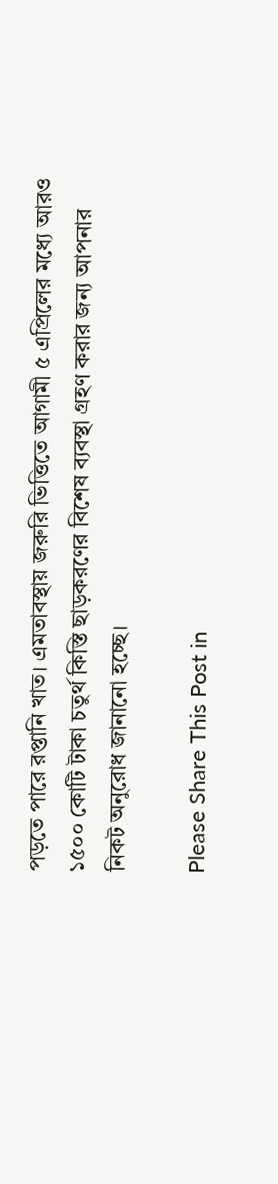পড়তে পারে রপ্তানি খাত। এমতাবস্থায় জরুরি ভিত্তিতে আগামী ৫ এপ্রিলের মধ্যে আরও ১৫০০ কোটি টাকা চতুর্থ কিস্তি ছাড়করণের বিশেষ ব্যবস্থা গ্রহণ করার জন্য আপনার নিকট অনুরোধ জানানো হচ্ছে।

Please Share This Post in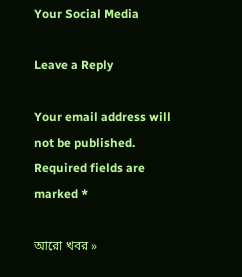Your Social Media

Leave a Reply

Your email address will not be published. Required fields are marked *

আরো খবর »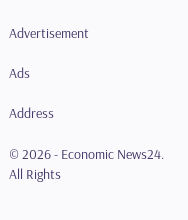Advertisement

Ads

Address

© 2026 - Economic News24. All Rights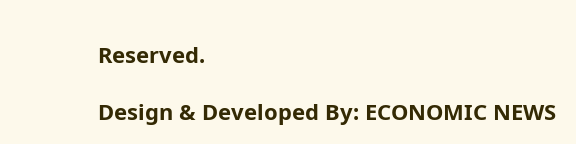Reserved.

Design & Developed By: ECONOMIC NEWS